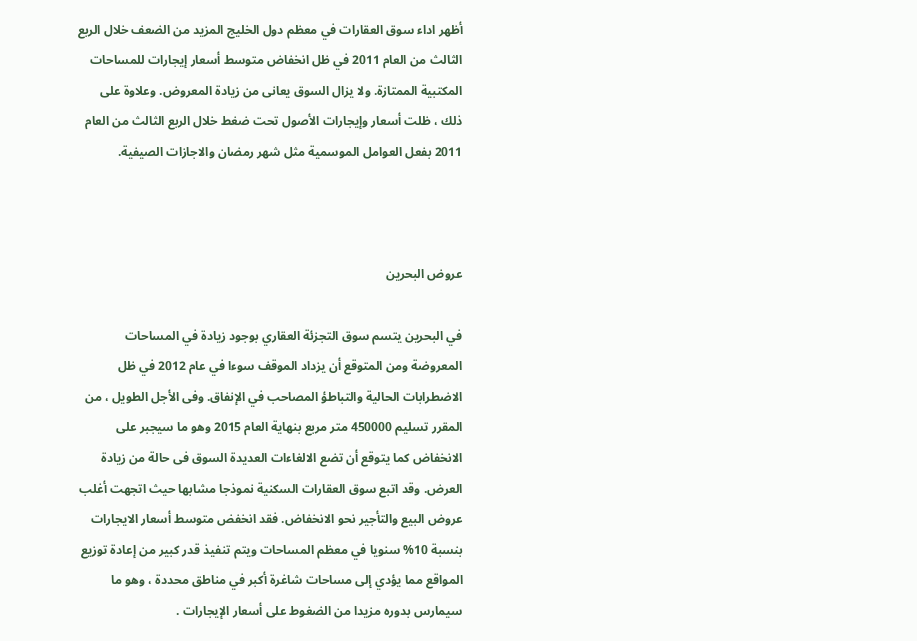أظهر اداء سوق العقارات في معظم دول الخليج المزيد من الضعف خلال الربع الثالث من العام 2011 في ظل انخفاض متوسط أسعار إيجارات للمساحات المكتبية الممتازة. ولا يزال السوق يعانى من زيادة المعروض. وعلاوة على ذلك ، ظلت أسعار وإيجارات الأصول تحت ضغط خلال الربع الثالث من العام 2011 بفعل العوامل الموسمية مثل شهر رمضان والاجازات الصيفية.



عروض البحرين

في البحرين يتسم سوق التجزئة العقاري بوجود زيادة في المساحات المعروضة ومن المتوقع أن يزداد الموقف سوءا في عام 2012 في ظل الاضطرابات الحالية والتباطؤ المصاحب في الإنفاق. وفى الأجل الطويل ، من المقرر تسليم 450000 متر مربع بنهاية العام 2015 وهو ما سيجبر على الانخفاض كما يتوقع أن تضع الالغاءات العديدة السوق فى حالة من زيادة العرض. وقد اتبع سوق العقارات السكنية نموذجا مشابها حيث اتجهت أغلب عروض البيع والتأجير نحو الانخفاض. فقد انخفض متوسط أسعار الايجارات بنسبة 10% سنويا في معظم المساحات ويتم تنفيذ قدر كبير من إعادة توزيع المواقع مما يؤدي إلى مساحات شاغرة أكبر في مناطق محددة ، وهو ما سيمارس بدوره مزيدا من الضغوط على أسعار الإيجارات .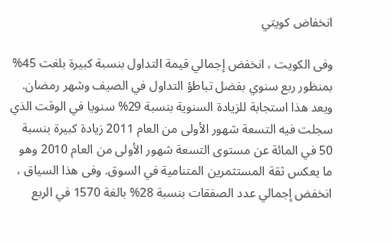انخفاض كويتي

وفى الكويت ، انخفض إجمالي قيمة التداول بنسبة كبيرة بلغت 45% بمنظور ربع سنوي بفضل تباطؤ التداول في الصيف وشهر رمضان. ويعد هذا استجابة للزيادة السنوية بنسبة 29% سنويا في الوقت الذي سجلت فيه التسعة شهور الأولى من العام 2011 زيادة كبيرة بنسبة 50 في المائة عن مستوى التسعة شهور الأولى من العام 2010 وهو ما يعكس ثقة المستثمرين المتنامية في السوق. وفى هذا السياق ، انخفض إجمالي عدد الصفقات بنسبة 28% بالغة 1570 في الربع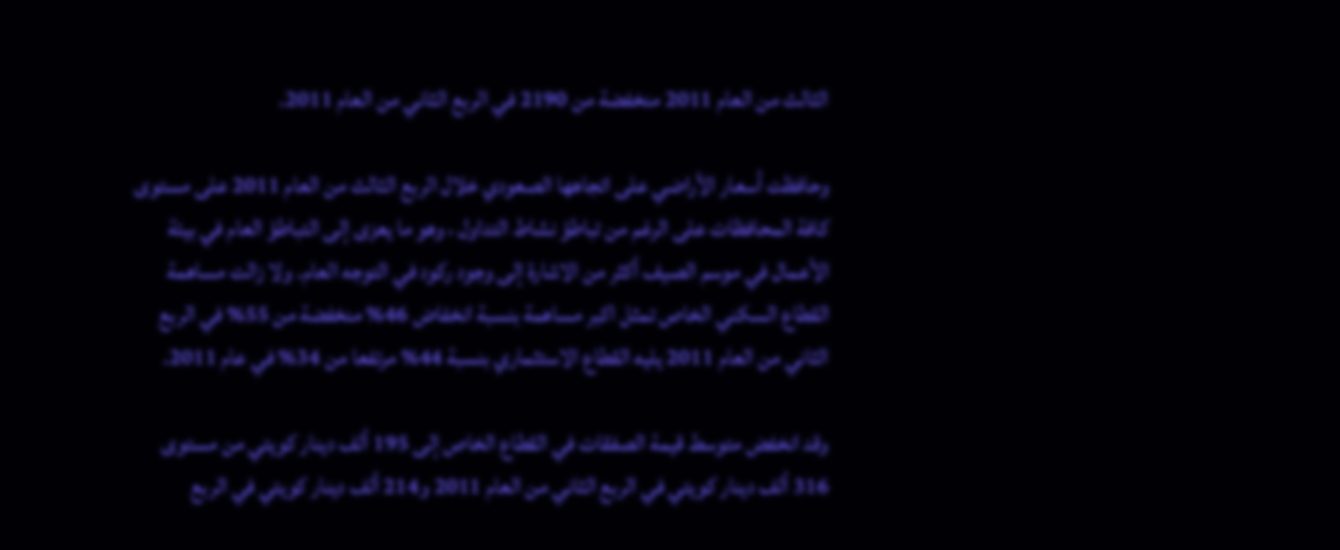الثالث من العام 2011 منخفضة من 2190 في الربع الثاني من العام 2011.

وحافظت أسعار الأراضي على اتجاهها الصعودي خلال الربع الثالث من العام 2011 على مستوى كافة المحافظات على الرغم من تباطؤ نشاط التداول ، وهو ما يعزى إلى التباطؤ العام في بيئة الأعمال في موسم الصيف أكثر من الاشارة إلى وجود ركود في التوجه العام. ولا زالت مساهمة القطاع السكني الخاص تمثل اكبر مساهمة بنسبة انخفاض 46% منخفضة من 55% في الربع الثاني من العام 2011 يليه القطاع الاستثماري بنسبة 44% مرتفعا من 34% في عام 2011.

وقد انخفض متوسط قيمة الصفقات في القطاع الخاص إلى 195 ألف دينار كويتي من مستوى 316 ألف دينار كويتي في الربع الثاني من العام 2011 و214 ألف دينار كويتي في الربع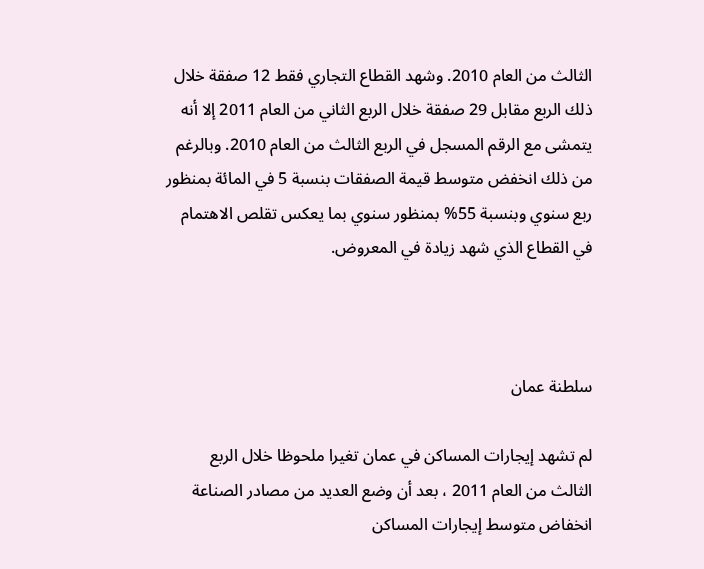الثالث من العام 2010. وشهد القطاع التجاري فقط 12 صفقة خلال ذلك الربع مقابل 29 صفقة خلال الربع الثاني من العام 2011 إلا أنه يتمشى مع الرقم المسجل في الربع الثالث من العام 2010. وبالرغم من ذلك انخفض متوسط قيمة الصفقات بنسبة 5 في المائة بمنظور ربع سنوي وبنسبة 55% بمنظور سنوي بما يعكس تقلص الاهتمام في القطاع الذي شهد زيادة في المعروض.



سلطنة عمان

لم تشهد إيجارات المساكن في عمان تغيرا ملحوظا خلال الربع الثالث من العام 2011 ، بعد أن وضع العديد من مصادر الصناعة انخفاض متوسط إيجارات المساكن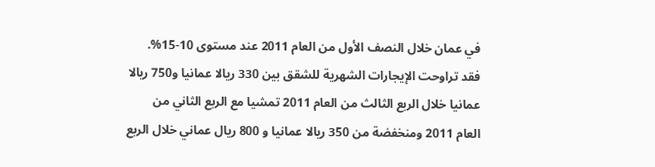في عمان خلال النصف الأول من العام 2011 عند مستوى 10-15%. فقد تراوحت الإيجارات الشهرية للشقق بين 330 ريالا عمانيا و750 ريالا عمانيا خلال الربع الثالث من العام 2011 تمشيا مع الربع الثاني من العام 2011 ومنخفضة من 350 ريالا عمانيا و 800 ريال عماني خلال الربع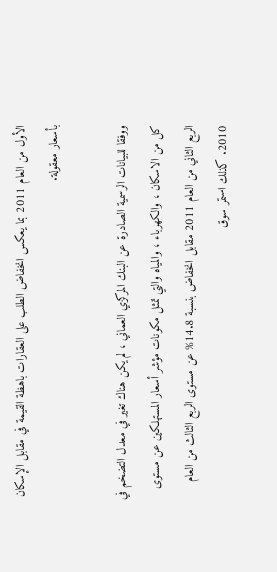الأول من العام 2011 بما يعكس انخفاض الطلب على العقارات باهظة القيمة في مقابل الإسكان بأسعار معقولة.

ووفقا للبيانات الرسمية الصادرة عن البنك المركزي العماني ، لم يكن هناك تغير في معدل التضخم في كل من الاسكان ، والكهرباء ، والمياه والتي تمثل مكونات مؤشر أسعار المستهلكين عن مستوى الربع الثاني من العام 2011 مقابل انخفاض بنسبة 14.8% عن مستوى الربع الثالث من العام 2010. كذلك استمر سوق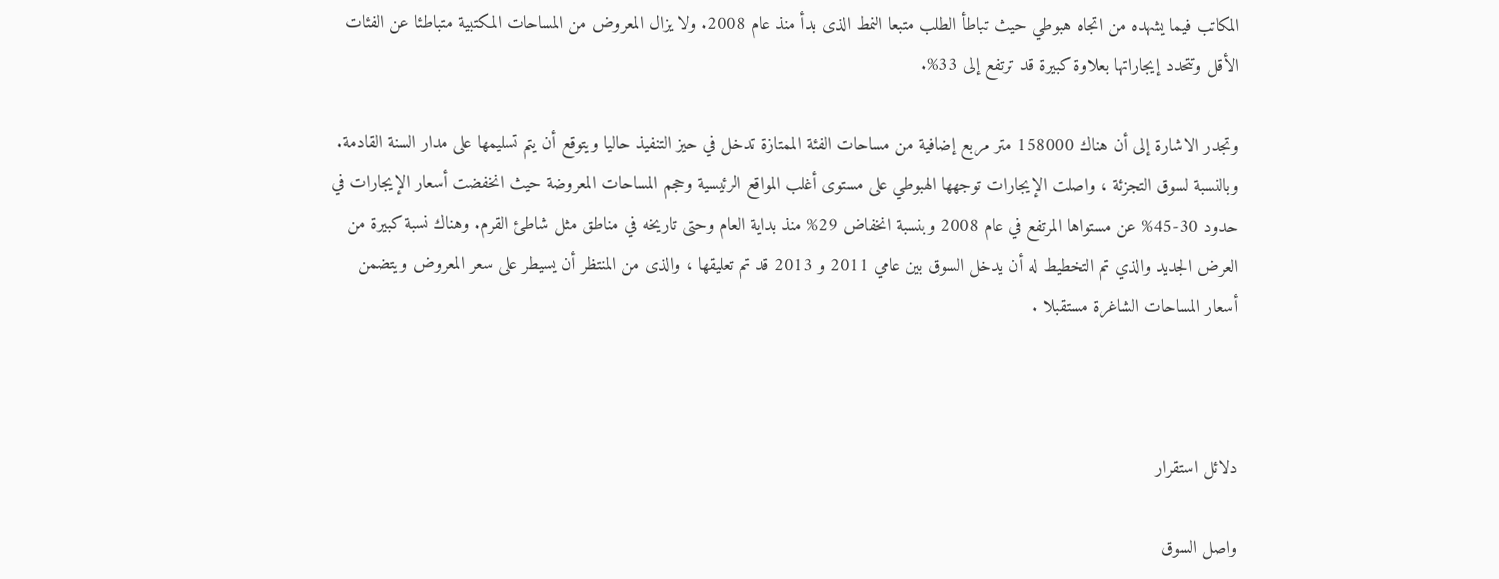المكاتب فيما يشهده من اتجاه هبوطي حيث تباطأ الطلب متبعا النمط الذى بدأ منذ عام 2008. ولا يزال المعروض من المساحات المكتبية متباطئا عن الفئات الأقل وتتحدد إيجاراتها بعلاوة كبيرة قد ترتفع إلى 33%.

وتجدر الاشارة إلى أن هناك 158000 متر مربع إضافية من مساحات الفئة الممتازة تدخل في حيز التنفيذ حاليا ويتوقع أن يتم تسليمها على مدار السنة القادمة. وبالنسبة لسوق التجزئة ، واصلت الإيجارات توجهها الهبوطي على مستوى أغلب المواقع الرئيسية وحجم المساحات المعروضة حيث انخفضت أسعار الإيجارات في حدود 30-45% عن مستواها المرتفع في عام 2008 وبنسبة انخفاض 29% منذ بداية العام وحتى تاريخه في مناطق مثل شاطئ القرم. وهناك نسبة كبيرة من العرض الجديد والذي تم التخطيط له أن يدخل السوق بين عامي 2011 و 2013 قد تم تعليقها ، والذى من المنتظر أن يسيطر على سعر المعروض ويتضمن أسعار المساحات الشاغرة مستقبلا .



دلائل استقرار

واصل السوق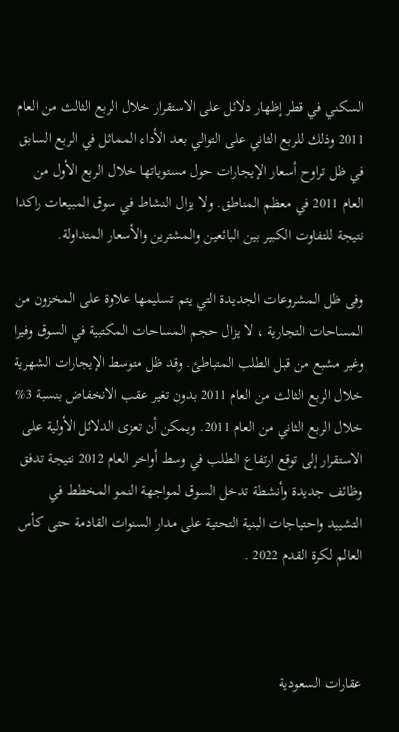السكني في قطر إظهار دلائل على الاستقرار خلال الربع الثالث من العام 2011 وذلك للربع الثاني على التوالي بعد الأداء المماثل في الربع السابق في ظل تراوح أسعار الإيجارات حول مستوياتها خلال الربع الأول من العام 2011 في معظم المناطق. ولا يزال النشاط في سوق المبيعات راكدا نتيجة للتفاوت الكبير بين البائعين والمشترين والأسعار المتداولة.

وفى ظل المشروعات الجديدة التي يتم تسليمها علاوة على المخزون من المساحات التجارية ، لا يزال حجم المساحات المكتبية في السوق وفيرا وغير مشبع من قبل الطلب المتباطئ. وقد ظل متوسط الإيجارات الشهرية خلال الربع الثالث من العام 2011 بدون تغير عقب الانخفاض بنسبة 3% خلال الربع الثاني من العام 2011. ويمكن أن تعزى الدلائل الأولية على الاستقرار إلى توقع ارتفاع الطلب في وسط أواخر العام 2012 نتيجة تدفق وظائف جديدة وأنشطة تدخل السوق لمواجهة النمو المخطط في التشييد واحتياجات البنية التحتية على مدار السنوات القادمة حتى كأس العالم لكرة القدم 2022 .



عقارات السعودية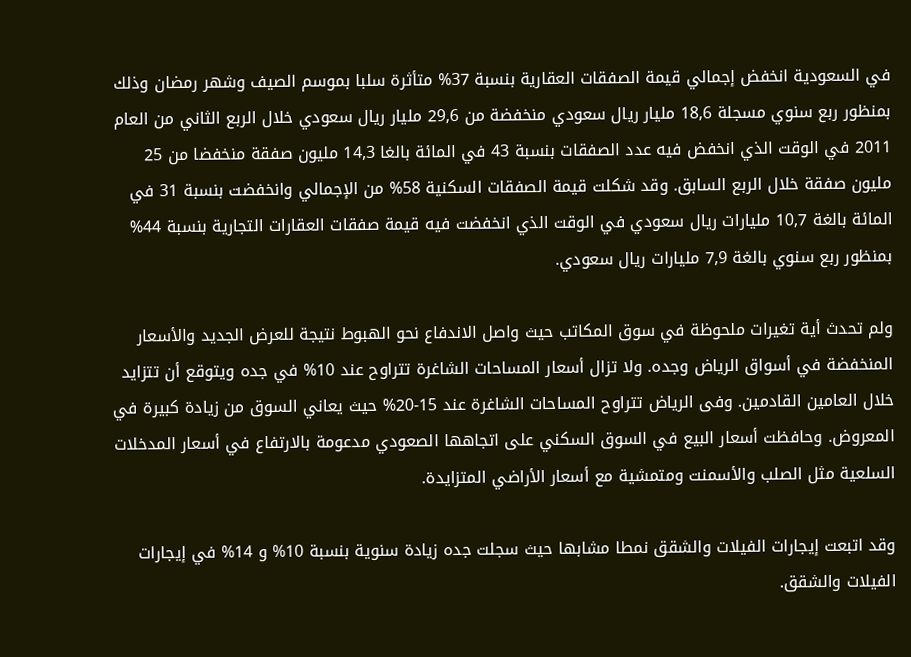في السعودية انخفض إجمالي قيمة الصفقات العقارية بنسبة 37% متأثرة سلبا بموسم الصيف وشهر رمضان وذلك بمنظور ربع سنوي مسجلة 18,6 مليار ريال سعودي منخفضة من 29,6 مليار ريال سعودي خلال الربع الثاني من العام 2011 في الوقت الذي انخفض فيه عدد الصفقات بنسبة 43 في المائة بالغا 14,3 مليون صفقة منخفضا من 25 مليون صفقة خلال الربع السابق. وقد شكلت قيمة الصفقات السكنية 58% من الإجمالي وانخفضت بنسبة 31 في المائة بالغة 10,7 مليارات ريال سعودي في الوقت الذي انخفضت فيه قيمة صفقات العقارات التجارية بنسبة 44% بمنظور ربع سنوي بالغة 7,9 مليارات ريال سعودي.

ولم تحدث أية تغيرات ملحوظة في سوق المكاتب حيث واصل الاندفاع نحو الهبوط نتيجة للعرض الجديد والأسعار المنخفضة في أسواق الرياض وجده. ولا تزال أسعار المساحات الشاغرة تتراوح عند 10% في جده ويتوقع أن تتزايد خلال العامين القادمين. وفى الرياض تتراوح المساحات الشاغرة عند 15-20% حيث يعاني السوق من زيادة كبيرة في المعروض. وحافظت أسعار البيع في السوق السكني على اتجاهها الصعودي مدعومة بالارتفاع في أسعار المدخلات السلعية مثل الصلب والأسمنت ومتمشية مع أسعار الأراضي المتزايدة.

وقد اتبعت إيجارات الفيلات والشقق نمطا مشابها حيث سجلت جده زيادة سنوية بنسبة 10% و 14% في إيجارات الفيلات والشقق.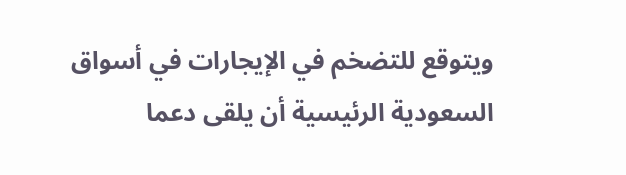ويتوقع للتضخم في الإيجارات في أسواق السعودية الرئيسية أن يلقى دعما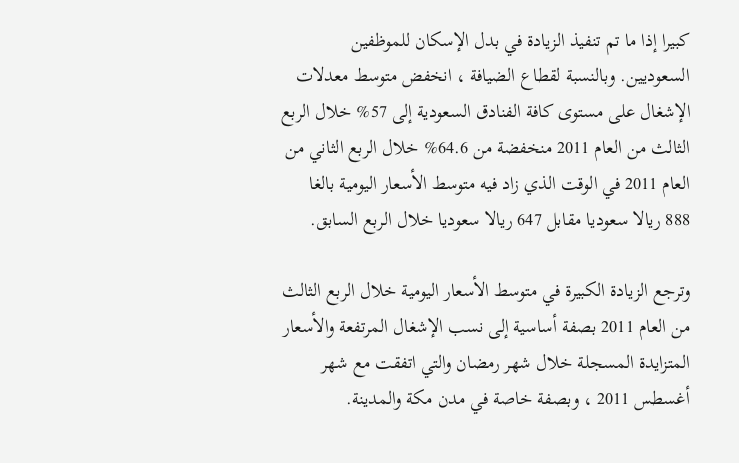كبيرا إذا ما تم تنفيذ الزيادة في بدل الإسكان للموظفين السعوديين. وبالنسبة لقطاع الضيافة ، انخفض متوسط معدلات الإشغال على مستوى كافة الفنادق السعودية إلى 57% خلال الربع الثالث من العام 2011 منخفضة من 64.6% خلال الربع الثاني من العام 2011 في الوقت الذي زاد فيه متوسط الأسعار اليومية بالغا 888 ريالا سعوديا مقابل 647 ريالا سعوديا خلال الربع السابق.

وترجع الزيادة الكبيرة في متوسط الأسعار اليومية خلال الربع الثالث من العام 2011 بصفة أساسية إلى نسب الإشغال المرتفعة والأسعار المتزايدة المسجلة خلال شهر رمضان والتي اتفقت مع شهر أغسطس 2011 ، وبصفة خاصة في مدن مكة والمدينة.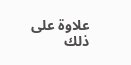علاوة على ذلك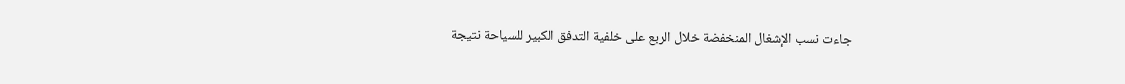جاءت نسب الإشغال المنخفضة خلال الربع على خلفية التدفق الكبير للسياحة نتيجة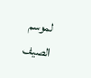لموسم الصيف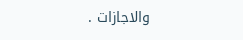والاجازات .